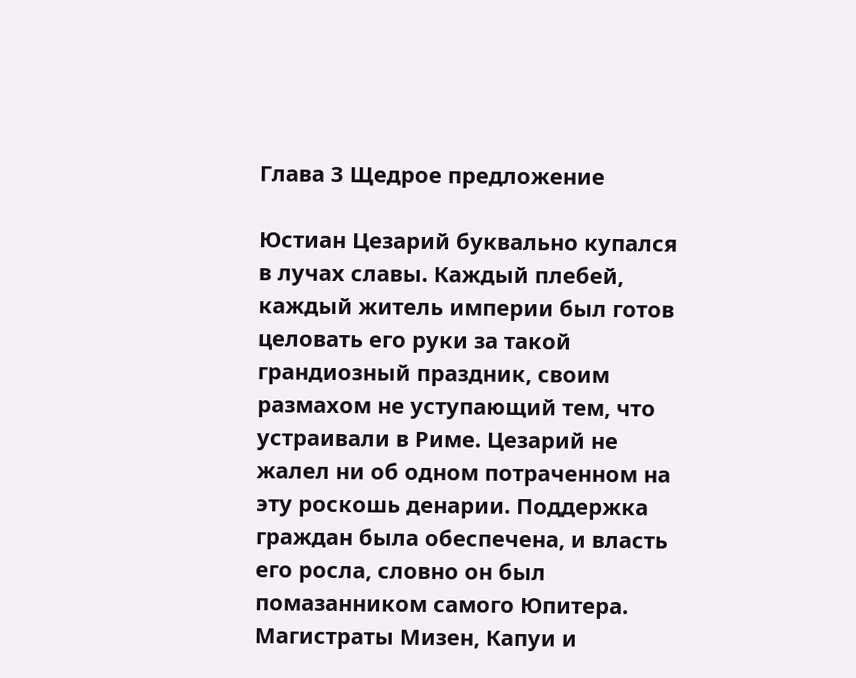Глава 3 Щедрое предложение

Юстиан Цезарий буквально купался в лучах славы. Каждый плебей, каждый житель империи был готов целовать его руки за такой грандиозный праздник, своим размахом не уступающий тем, что устраивали в Риме. Цезарий не жалел ни об одном потраченном на эту роскошь денарии. Поддержка граждан была обеспечена, и власть его росла, словно он был помазанником самого Юпитера. Магистраты Мизен, Капуи и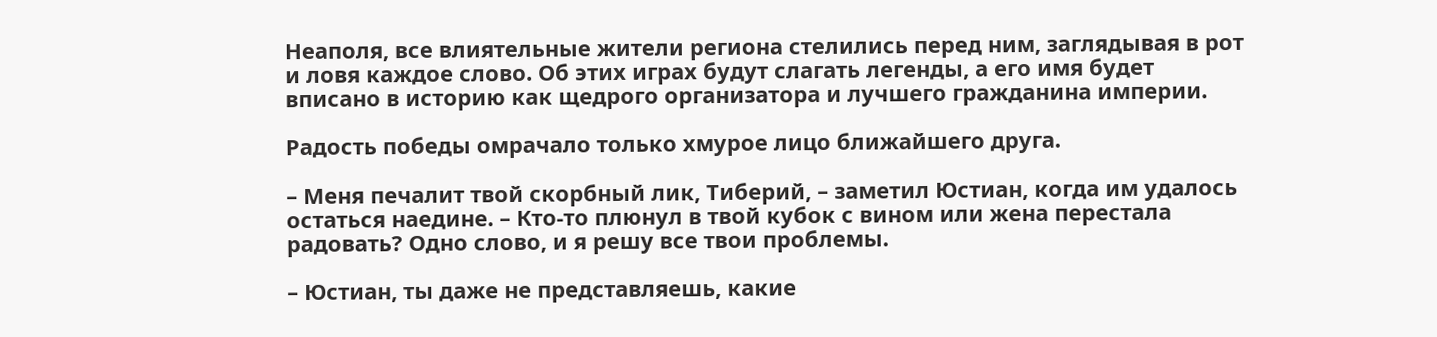Неаполя, все влиятельные жители региона стелились перед ним, заглядывая в рот и ловя каждое слово. Об этих играх будут слагать легенды, а его имя будет вписано в историю как щедрого организатора и лучшего гражданина империи.

Радость победы омрачало только хмурое лицо ближайшего друга.

– Меня печалит твой скорбный лик, Тиберий, – заметил Юстиан, когда им удалось остаться наедине. – Кто-то плюнул в твой кубок с вином или жена перестала радовать? Одно слово, и я решу все твои проблемы.

– Юстиан, ты даже не представляешь, какие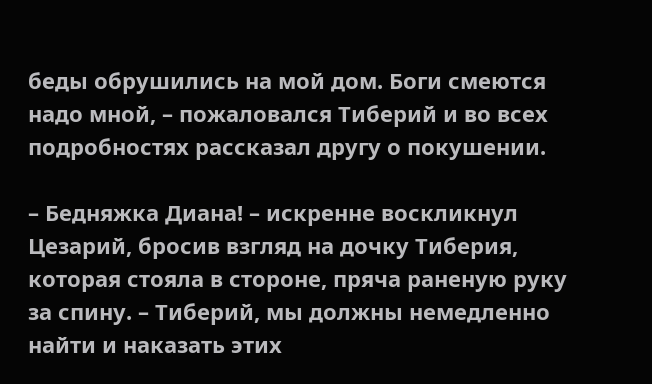беды обрушились на мой дом. Боги смеются надо мной, – пожаловался Тиберий и во всех подробностях рассказал другу о покушении.

– Бедняжка Диана! – искренне воскликнул Цезарий, бросив взгляд на дочку Тиберия, которая стояла в стороне, пряча раненую руку за спину. – Тиберий, мы должны немедленно найти и наказать этих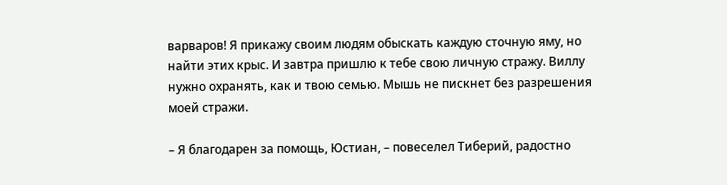варваров! Я прикажу своим людям обыскать каждую сточную яму, но найти этих крыс. И завтра пришлю к тебе свою личную стражу. Виллу нужно охранять, как и твою семью. Мышь не пискнет без разрешения моей стражи.

– Я благодарен за помощь, Юстиан, – повеселел Тиберий, радостно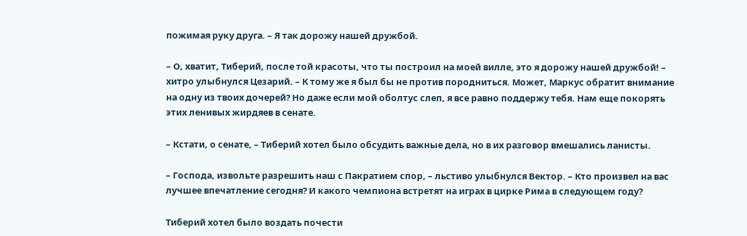пожимая руку друга. – Я так дорожу нашей дружбой.

– О, хватит, Тиберий, после той красоты, что ты построил на моей вилле, это я дорожу нашей дружбой! – хитро улыбнулся Цезарий. – К тому же я был бы не против породниться. Может, Маркус обратит внимание на одну из твоих дочерей? Но даже если мой оболтус слеп, я все равно поддержу тебя. Нам еще покорять этих ленивых жирдяев в сенате.

– Кстати, о сенате, – Тиберий хотел было обсудить важные дела, но в их разговор вмешались ланисты.

– Господа, извольте разрешить наш с Пакратием спор, – льстиво улыбнулся Вектор. – Кто произвел на вас лучшее впечатление сегодня? И какого чемпиона встретят на играх в цирке Рима в следующем году?

Тиберий хотел было воздать почести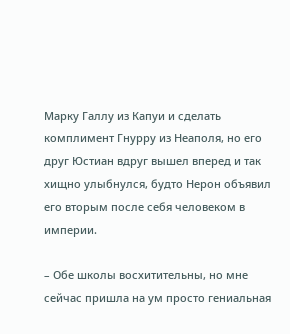Марку Галлу из Капуи и сделать комплимент Гнурру из Неаполя, но его друг Юстиан вдруг вышел вперед и так хищно улыбнулся, будто Нерон объявил его вторым после себя человеком в империи.

– Обе школы восхитительны, но мне сейчас пришла на ум просто гениальная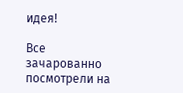идея!

Все зачарованно посмотрели на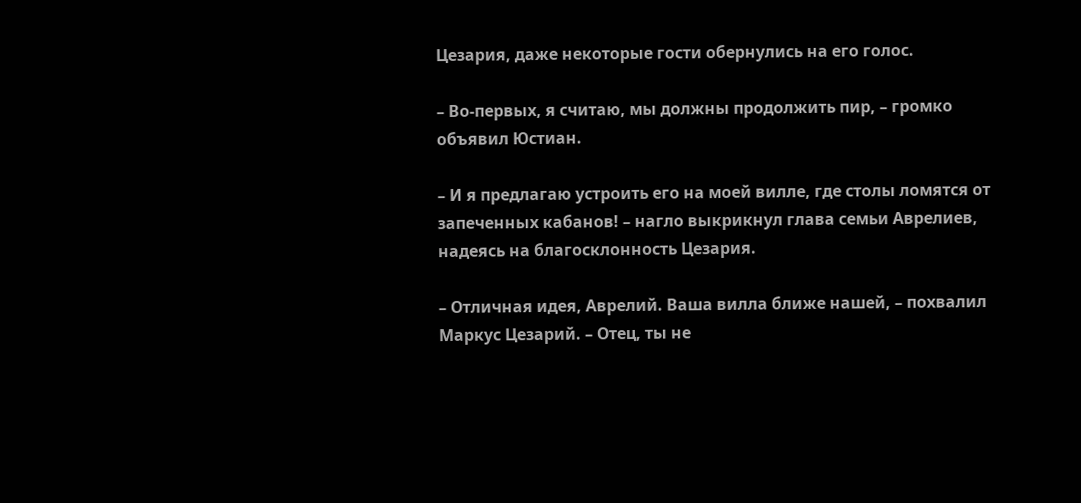Цезария, даже некоторые гости обернулись на его голос.

– Во-первых, я считаю, мы должны продолжить пир, – громко объявил Юстиан.

– И я предлагаю устроить его на моей вилле, где столы ломятся от запеченных кабанов! – нагло выкрикнул глава семьи Аврелиев, надеясь на благосклонность Цезария.

– Отличная идея, Аврелий. Ваша вилла ближе нашей, – похвалил Маркус Цезарий. – Отец, ты не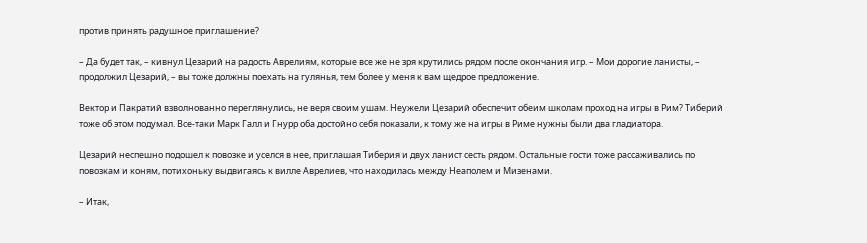против принять радушное приглашение?

– Да будет так, – кивнул Цезарий на радость Аврелиям, которые все же не зря крутились рядом после окончания игр. – Мои дорогие ланисты, – продолжил Цезарий, – вы тоже должны поехать на гулянья, тем более у меня к вам щедрое предложение.

Вектор и Пакратий взволнованно переглянулись, не веря своим ушам. Неужели Цезарий обеспечит обеим школам проход на игры в Рим? Тиберий тоже об этом подумал. Все-таки Марк Галл и Гнурр оба достойно себя показали, к тому же на игры в Риме нужны были два гладиатора.

Цезарий неспешно подошел к повозке и уселся в нее, приглашая Тиберия и двух ланист сесть рядом. Остальные гости тоже рассаживались по повозкам и коням, потихоньку выдвигаясь к вилле Аврелиев, что находилась между Неаполем и Мизенами.

– Итак,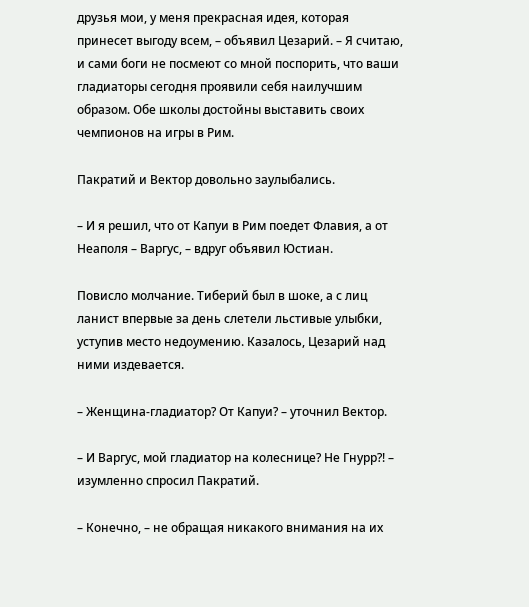друзья мои, у меня прекрасная идея, которая принесет выгоду всем, – объявил Цезарий. – Я считаю, и сами боги не посмеют со мной поспорить, что ваши гладиаторы сегодня проявили себя наилучшим образом. Обе школы достойны выставить своих чемпионов на игры в Рим.

Пакратий и Вектор довольно заулыбались.

– И я решил, что от Капуи в Рим поедет Флавия, а от Неаполя – Варгус, – вдруг объявил Юстиан.

Повисло молчание. Тиберий был в шоке, а с лиц ланист впервые за день слетели льстивые улыбки, уступив место недоумению. Казалось, Цезарий над ними издевается.

– Женщина-гладиатор? От Капуи? – уточнил Вектор.

– И Варгус, мой гладиатор на колеснице? Не Гнурр?! – изумленно спросил Пакратий.

– Конечно, – не обращая никакого внимания на их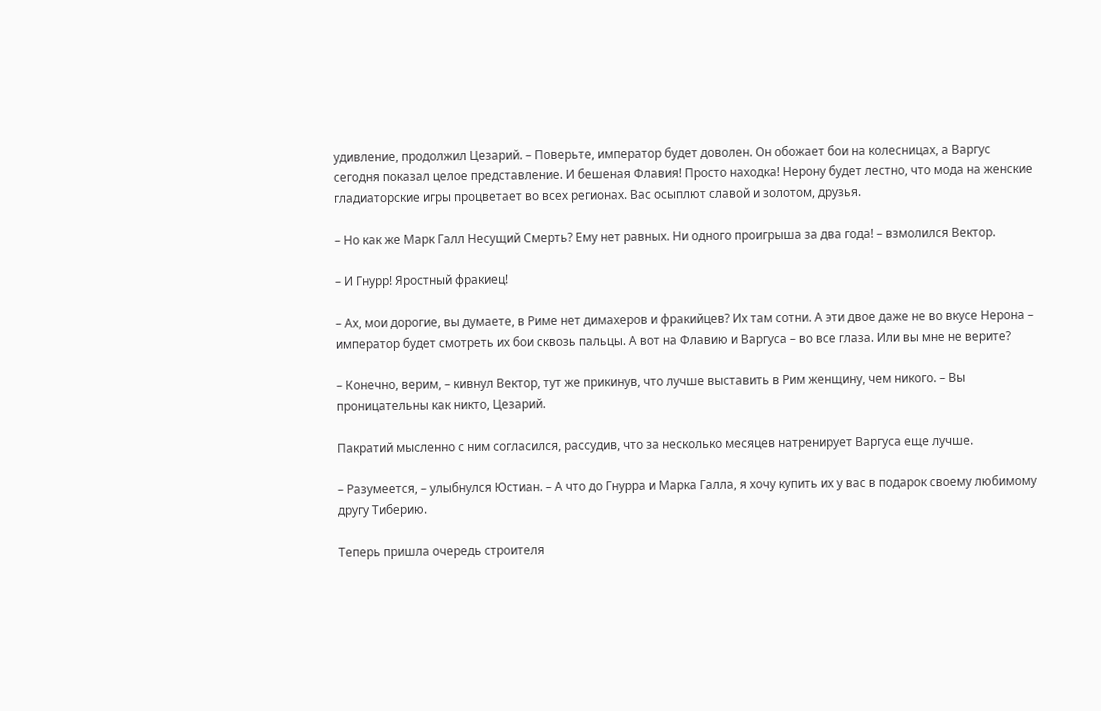удивление, продолжил Цезарий. – Поверьте, император будет доволен. Он обожает бои на колесницах, а Варгус сегодня показал целое представление. И бешеная Флавия! Просто находка! Нерону будет лестно, что мода на женские гладиаторские игры процветает во всех регионах. Вас осыплют славой и золотом, друзья.

– Но как же Марк Галл Несущий Смерть? Ему нет равных. Ни одного проигрыша за два года! – взмолился Вектор.

– И Гнурр! Яростный фракиец!

– Ах, мои дорогие, вы думаете, в Риме нет димахеров и фракийцев? Их там сотни. А эти двое даже не во вкусе Нерона – император будет смотреть их бои сквозь пальцы. А вот на Флавию и Варгуса – во все глаза. Или вы мне не верите?

– Конечно, верим, – кивнул Вектор, тут же прикинув, что лучше выставить в Рим женщину, чем никого. – Вы проницательны как никто, Цезарий.

Пакратий мысленно с ним согласился, рассудив, что за несколько месяцев натренирует Варгуса еще лучше.

– Разумеется, – улыбнулся Юстиан. – А что до Гнурра и Марка Галла, я хочу купить их у вас в подарок своему любимому другу Тиберию.

Теперь пришла очередь строителя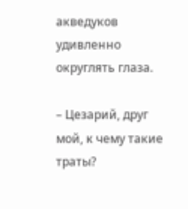акведуков удивленно округлять глаза.

– Цезарий, друг мой, к чему такие траты?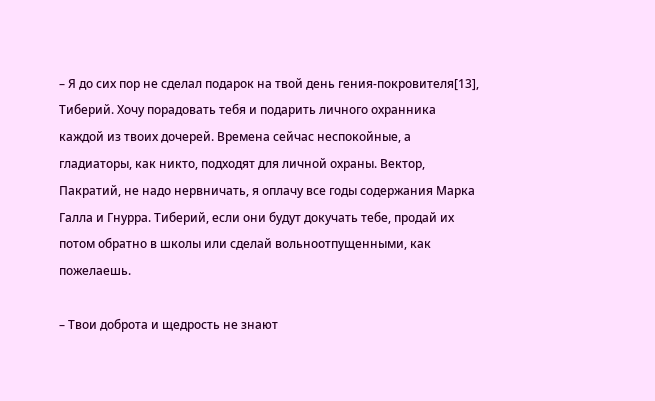– Я до сих пор не сделал подарок на твой день гения-покровителя[13], Тиберий. Хочу порадовать тебя и подарить личного охранника каждой из твоих дочерей. Времена сейчас неспокойные, а гладиаторы, как никто, подходят для личной охраны. Вектор, Пакратий, не надо нервничать, я оплачу все годы содержания Марка Галла и Гнурра. Тиберий, если они будут докучать тебе, продай их потом обратно в школы или сделай вольноотпущенными, как пожелаешь.

– Твои доброта и щедрость не знают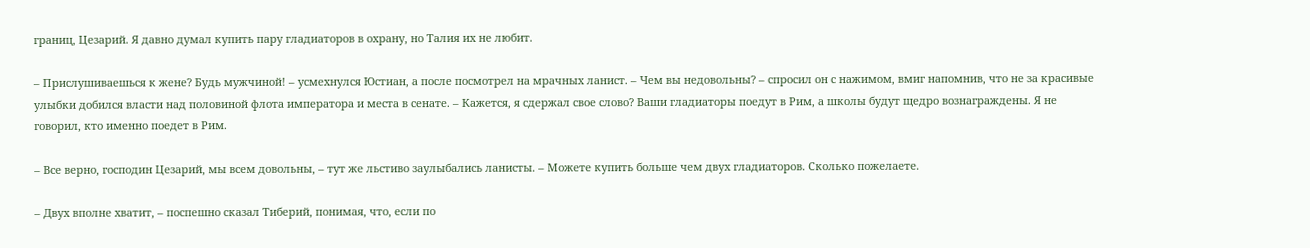границ, Цезарий. Я давно думал купить пару гладиаторов в охрану, но Талия их не любит.

– Прислушиваешься к жене? Будь мужчиной! – усмехнулся Юстиан, а после посмотрел на мрачных ланист. – Чем вы недовольны? – спросил он с нажимом, вмиг напомнив, что не за красивые улыбки добился власти над половиной флота императора и места в сенате. – Кажется, я сдержал свое слово? Ваши гладиаторы поедут в Рим, а школы будут щедро вознаграждены. Я не говорил, кто именно поедет в Рим.

– Все верно, господин Цезарий, мы всем довольны, – тут же льстиво заулыбались ланисты. – Можете купить больше чем двух гладиаторов. Сколько пожелаете.

– Двух вполне хватит, – поспешно сказал Тиберий, понимая, что, если по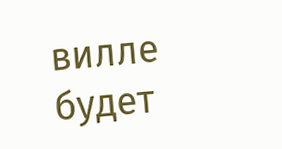вилле будет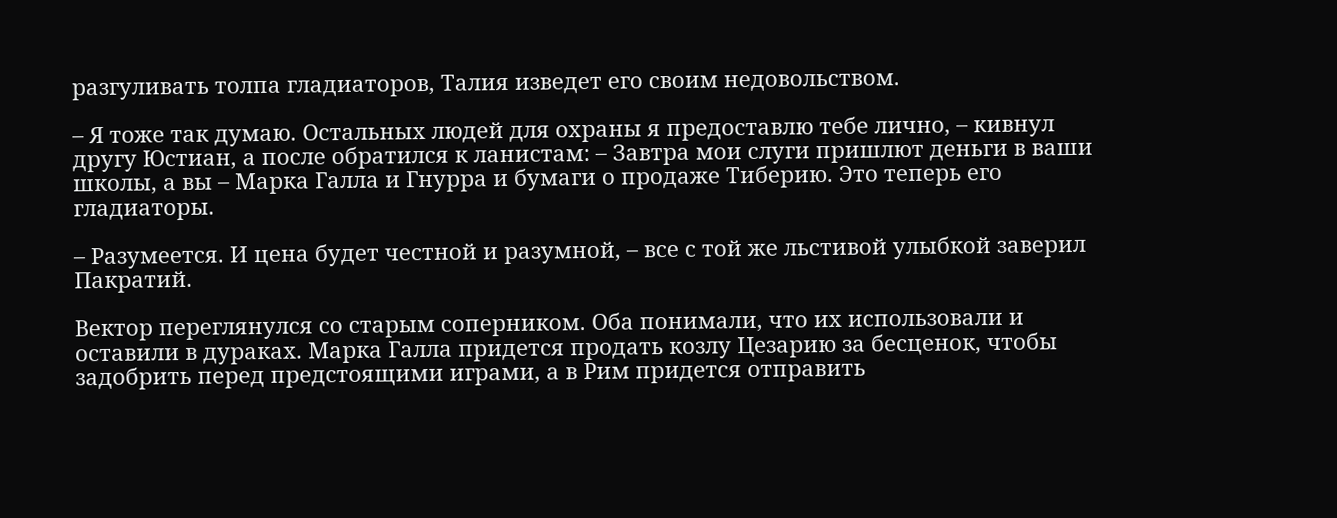разгуливать толпа гладиаторов, Талия изведет его своим недовольством.

– Я тоже так думаю. Остальных людей для охраны я предоставлю тебе лично, – кивнул другу Юстиан, а после обратился к ланистам: – Завтра мои слуги пришлют деньги в ваши школы, а вы – Марка Галла и Гнурра и бумаги о продаже Тиберию. Это теперь его гладиаторы.

– Разумеется. И цена будет честной и разумной, – все с той же льстивой улыбкой заверил Пакратий.

Вектор переглянулся со старым соперником. Оба понимали, что их использовали и оставили в дураках. Марка Галла придется продать козлу Цезарию за бесценок, чтобы задобрить перед предстоящими играми, а в Рим придется отправить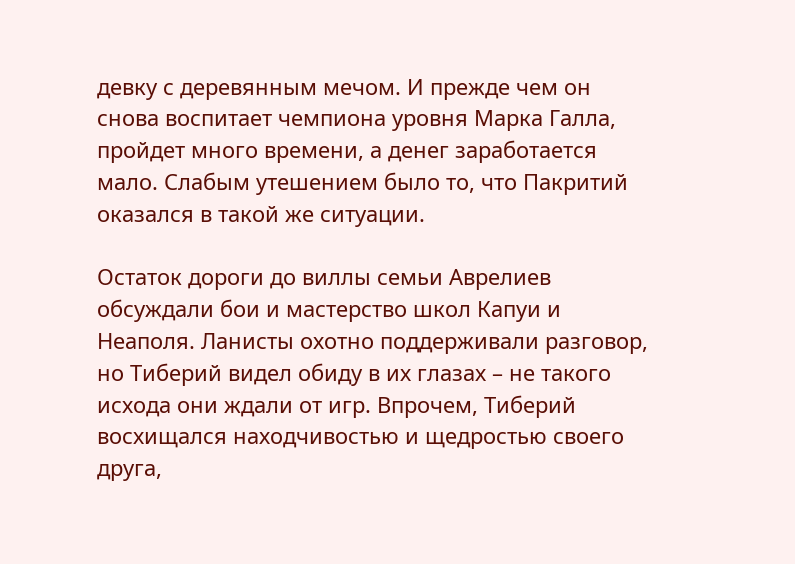девку с деревянным мечом. И прежде чем он снова воспитает чемпиона уровня Марка Галла, пройдет много времени, а денег заработается мало. Слабым утешением было то, что Пакритий оказался в такой же ситуации.

Остаток дороги до виллы семьи Аврелиев обсуждали бои и мастерство школ Капуи и Неаполя. Ланисты охотно поддерживали разговор, но Тиберий видел обиду в их глазах – не такого исхода они ждали от игр. Впрочем, Тиберий восхищался находчивостью и щедростью своего друга,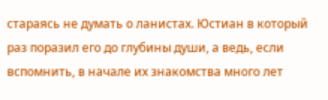стараясь не думать о ланистах. Юстиан в который раз поразил его до глубины души, а ведь, если вспомнить, в начале их знакомства много лет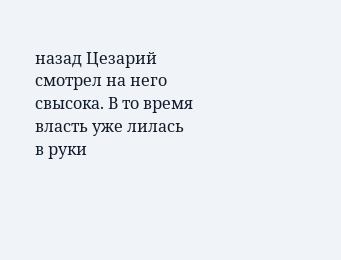назад Цезарий смотрел на него свысока. В то время власть уже лилась в руки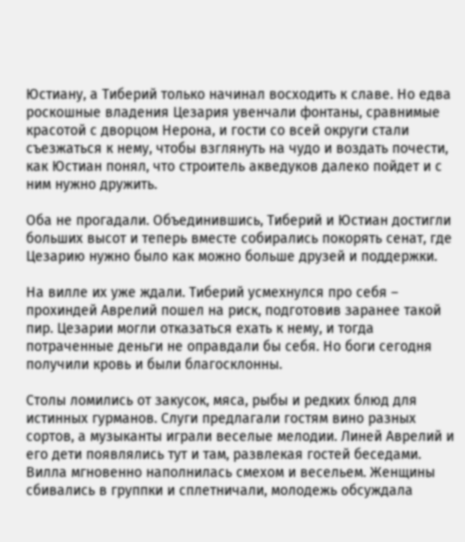Юстиану, а Тиберий только начинал восходить к славе. Но едва роскошные владения Цезария увенчали фонтаны, сравнимые красотой с дворцом Нерона, и гости со всей округи стали съезжаться к нему, чтобы взглянуть на чудо и воздать почести, как Юстиан понял, что строитель акведуков далеко пойдет и с ним нужно дружить.

Оба не прогадали. Объединившись, Тиберий и Юстиан достигли больших высот и теперь вместе собирались покорять сенат, где Цезарию нужно было как можно больше друзей и поддержки.

На вилле их уже ждали. Тиберий усмехнулся про себя – прохиндей Аврелий пошел на риск, подготовив заранее такой пир. Цезарии могли отказаться ехать к нему, и тогда потраченные деньги не оправдали бы себя. Но боги сегодня получили кровь и были благосклонны.

Столы ломились от закусок, мяса, рыбы и редких блюд для истинных гурманов. Слуги предлагали гостям вино разных сортов, а музыканты играли веселые мелодии. Линей Аврелий и его дети появлялись тут и там, развлекая гостей беседами. Вилла мгновенно наполнилась смехом и весельем. Женщины сбивались в группки и сплетничали, молодежь обсуждала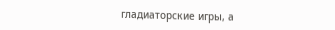гладиаторские игры, а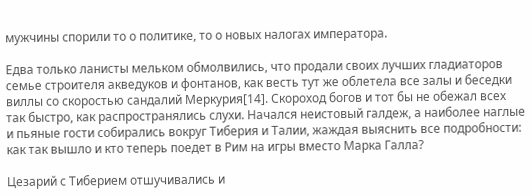мужчины спорили то о политике, то о новых налогах императора.

Едва только ланисты мельком обмолвились, что продали своих лучших гладиаторов семье строителя акведуков и фонтанов, как весть тут же облетела все залы и беседки виллы со скоростью сандалий Меркурия[14]. Скороход богов и тот бы не обежал всех так быстро, как распространялись слухи. Начался неистовый галдеж, а наиболее наглые и пьяные гости собирались вокруг Тиберия и Талии, жаждая выяснить все подробности: как так вышло и кто теперь поедет в Рим на игры вместо Марка Галла?

Цезарий с Тиберием отшучивались и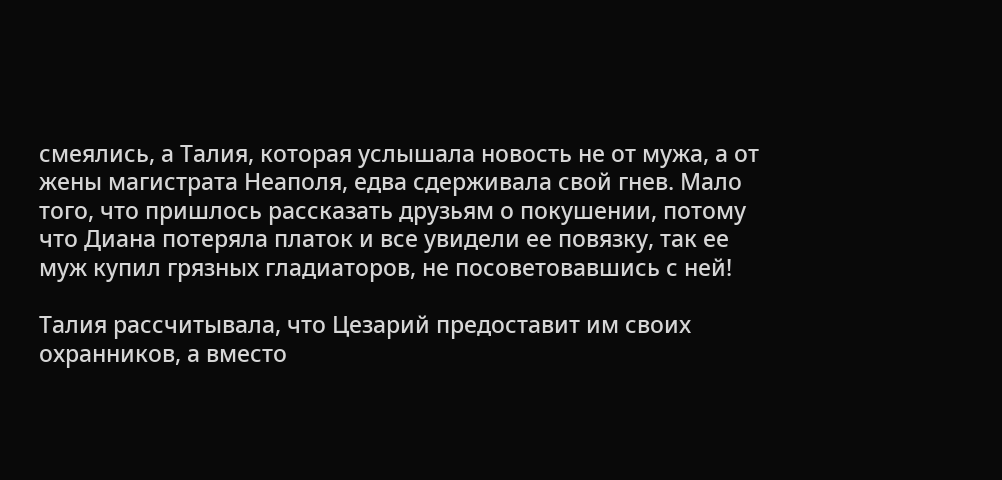смеялись, а Талия, которая услышала новость не от мужа, а от жены магистрата Неаполя, едва сдерживала свой гнев. Мало того, что пришлось рассказать друзьям о покушении, потому что Диана потеряла платок и все увидели ее повязку, так ее муж купил грязных гладиаторов, не посоветовавшись с ней!

Талия рассчитывала, что Цезарий предоставит им своих охранников, а вместо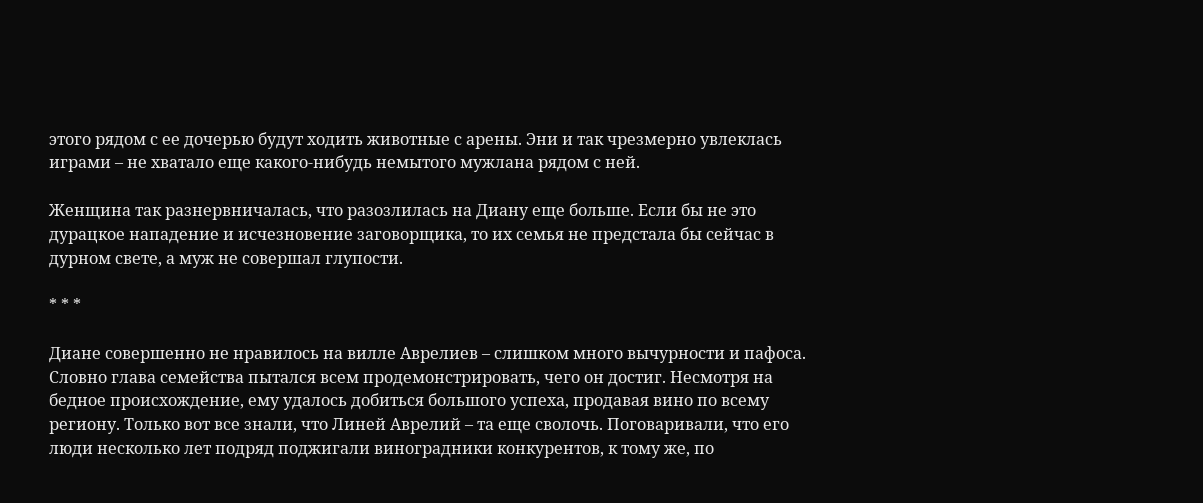этого рядом с ее дочерью будут ходить животные с арены. Эни и так чрезмерно увлеклась играми – не хватало еще какого-нибудь немытого мужлана рядом с ней.

Женщина так разнервничалась, что разозлилась на Диану еще больше. Если бы не это дурацкое нападение и исчезновение заговорщика, то их семья не предстала бы сейчас в дурном свете, а муж не совершал глупости.

* * *

Диане совершенно не нравилось на вилле Аврелиев – слишком много вычурности и пафоса. Словно глава семейства пытался всем продемонстрировать, чего он достиг. Несмотря на бедное происхождение, ему удалось добиться большого успеха, продавая вино по всему региону. Только вот все знали, что Линей Аврелий – та еще сволочь. Поговаривали, что его люди несколько лет подряд поджигали виноградники конкурентов, к тому же, по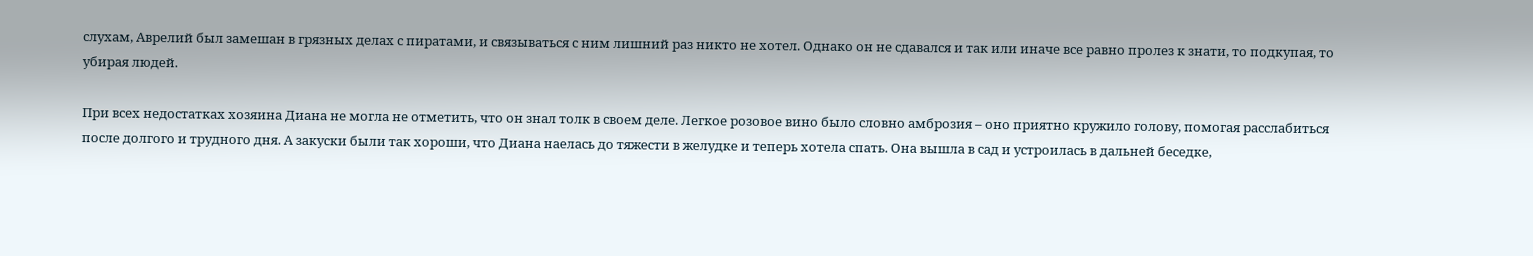слухам, Аврелий был замешан в грязных делах с пиратами, и связываться с ним лишний раз никто не хотел. Однако он не сдавался и так или иначе все равно пролез к знати, то подкупая, то убирая людей.

При всех недостатках хозяина Диана не могла не отметить, что он знал толк в своем деле. Легкое розовое вино было словно амброзия – оно приятно кружило голову, помогая расслабиться после долгого и трудного дня. А закуски были так хороши, что Диана наелась до тяжести в желудке и теперь хотела спать. Она вышла в сад и устроилась в дальней беседке,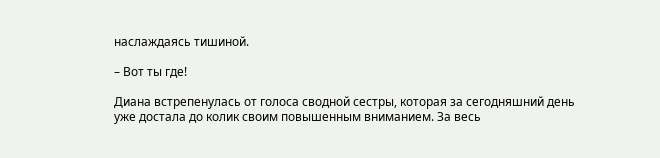наслаждаясь тишиной.

– Вот ты где!

Диана встрепенулась от голоса сводной сестры, которая за сегодняшний день уже достала до колик своим повышенным вниманием. За весь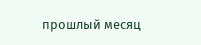прошлый месяц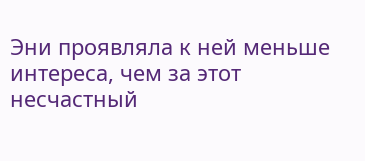Эни проявляла к ней меньше интереса, чем за этот несчастный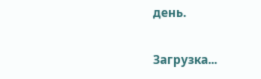день.

Загрузка...